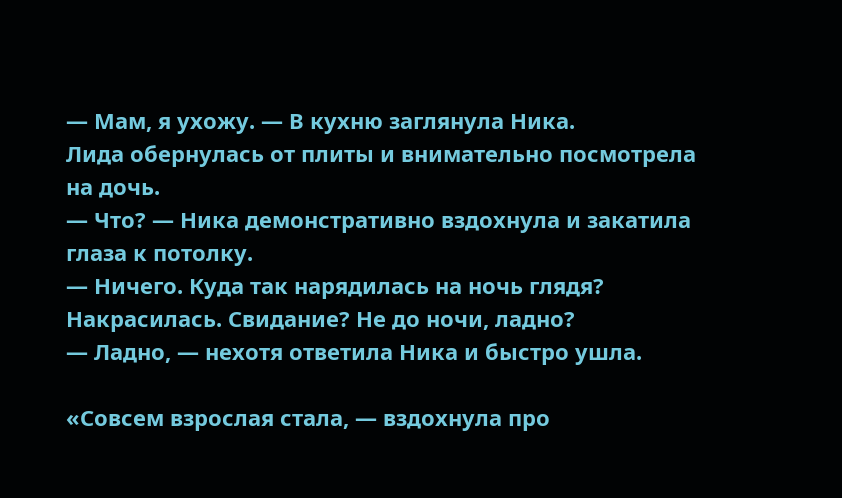— Мам, я ухожу. — В кухню заглянула Ника.
Лида обернулась от плиты и внимательно посмотрела на дочь.
— Что? — Ника демонстративно вздохнула и закатила глаза к потолку.
— Ничего. Куда так нарядилась на ночь глядя? Накрасилась. Свидание? Не до ночи, ладно?
— Ладно, — нехотя ответила Ника и быстро ушла.

«Совсем взрослая стала, — вздохнула про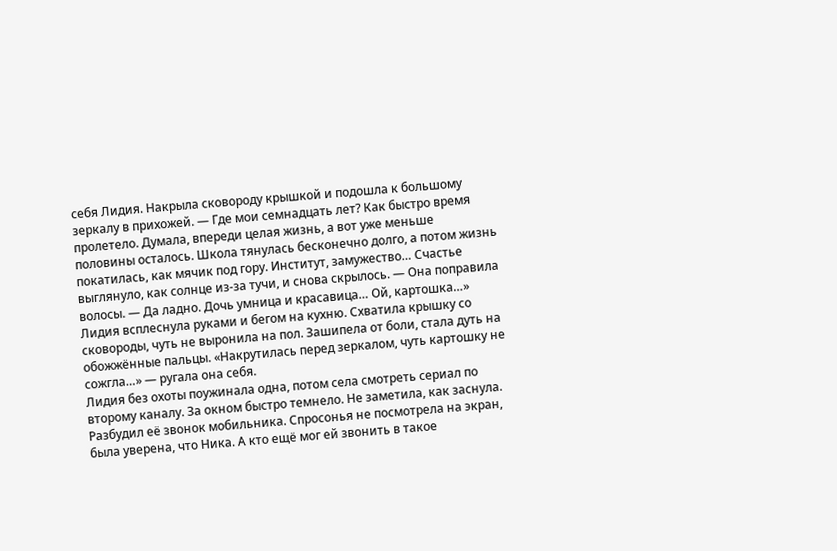себя Лидия. Накрыла сковороду крышкой и подошла к большому зеркалу в прихожей. — Где мои семнадцать лет? Как быстро время пролетело. Думала, впереди целая жизнь, а вот уже меньше половины осталось. Школа тянулась бесконечно долго, а потом жизнь покатилась, как мячик под гору. Институт, замужество… Счастье выглянуло, как солнце из-за тучи, и снова скрылось. — Она поправила волосы. — Да ладно. Дочь умница и красавица… Ой, картошка…»
Лидия всплеснула руками и бегом на кухню. Схватила крышку со сковороды, чуть не выронила на пол. Зашипела от боли, стала дуть на обожжённые пальцы. «Накрутилась перед зеркалом, чуть картошку не сожгла…» — ругала она себя.
Лидия без охоты поужинала одна, потом села смотреть сериал по второму каналу. За окном быстро темнело. Не заметила, как заснула. Разбудил её звонок мобильника. Спросонья не посмотрела на экран, была уверена, что Ника. А кто ещё мог ей звонить в такое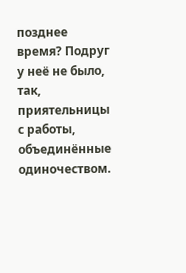позднее время? Подруг у неё не было, так, приятельницы с работы, объединённые одиночеством.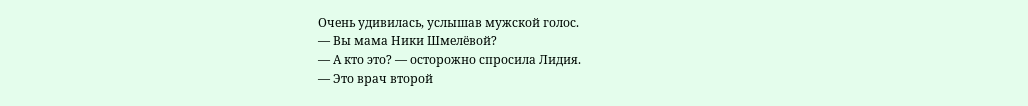Очень удивилась, услышав мужской голос.
— Вы мама Ники Шмелёвой?
— А кто это? — осторожно спросила Лидия.
— Это врач второй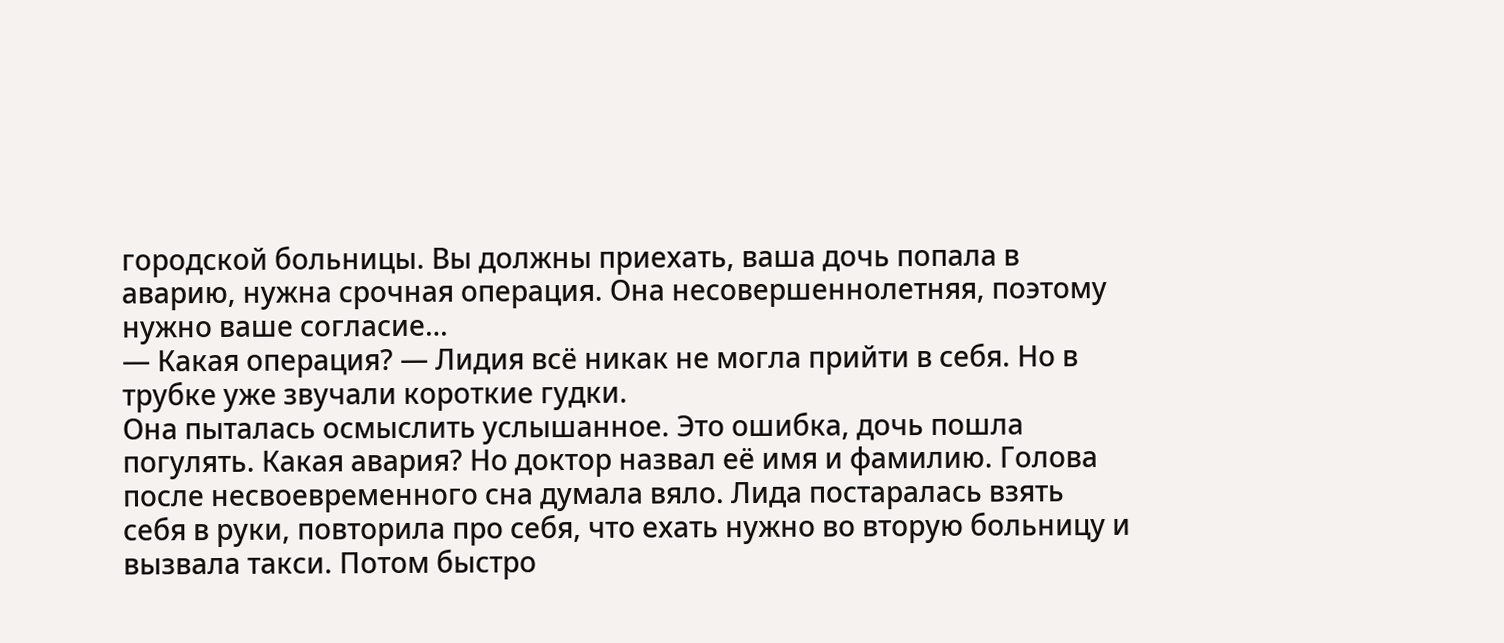городской больницы. Вы должны приехать, ваша дочь попала в аварию, нужна срочная операция. Она несовершеннолетняя, поэтому нужно ваше согласие…
— Какая операция? — Лидия всё никак не могла прийти в себя. Но в трубке уже звучали короткие гудки.
Она пыталась осмыслить услышанное. Это ошибка, дочь пошла погулять. Какая авария? Но доктор назвал её имя и фамилию. Голова после несвоевременного сна думала вяло. Лида постаралась взять себя в руки, повторила про себя, что ехать нужно во вторую больницу и вызвала такси. Потом быстро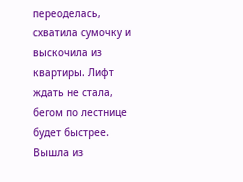переоделась, схватила сумочку и выскочила из квартиры. Лифт ждать не стала, бегом по лестнице будет быстрее. Вышла из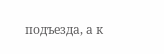подъезда, а к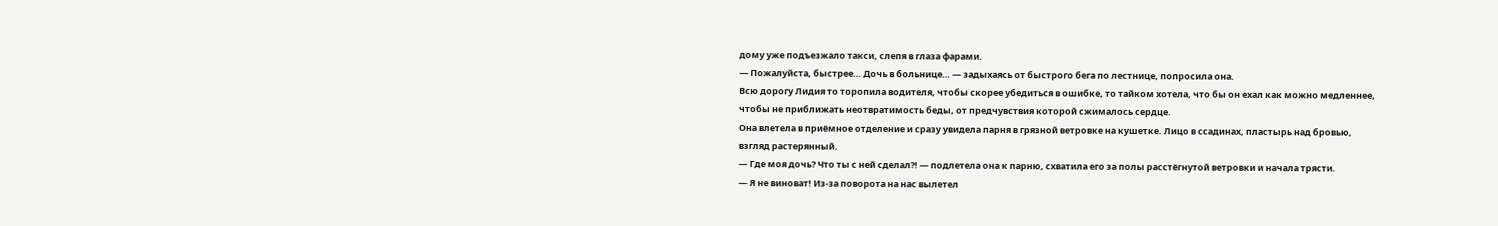дому уже подъезжало такси, слепя в глаза фарами.
— Пожалуйста, быстрее… Дочь в больнице… — задыхаясь от быстрого бега по лестнице, попросила она.
Всю дорогу Лидия то торопила водителя, чтобы скорее убедиться в ошибке, то тайком хотела, что бы он ехал как можно медленнее, чтобы не приближать неотвратимость беды, от предчувствия которой сжималось сердце.
Она влетела в приёмное отделение и сразу увидела парня в грязной ветровке на кушетке. Лицо в ссадинах, пластырь над бровью, взгляд растерянный.
— Где моя дочь? Что ты с ней сделал?! — подлетела она к парню, схватила его за полы расстёгнутой ветровки и начала трясти.
— Я не виноват! Из-за поворота на нас вылетел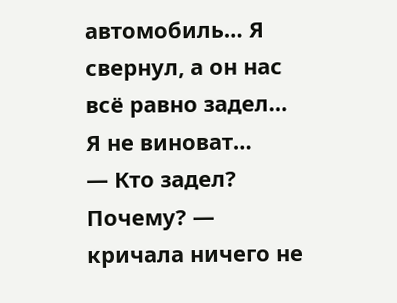автомобиль… Я свернул, а он нас всё равно задел… Я не виноват…
— Кто задел? Почему? — кричала ничего не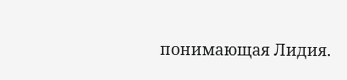понимающая Лидия.